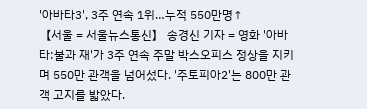'아바타3', 3주 연속 1위…누적 550만명↑
【서울 = 서울뉴스통신】 송경신 기자 = 영화 '아바타:불과 재'가 3주 연속 주말 박스오피스 정상을 지키며 550만 관객을 넘어섰다. '주토피아2'는 800만 관객 고지를 밟았다.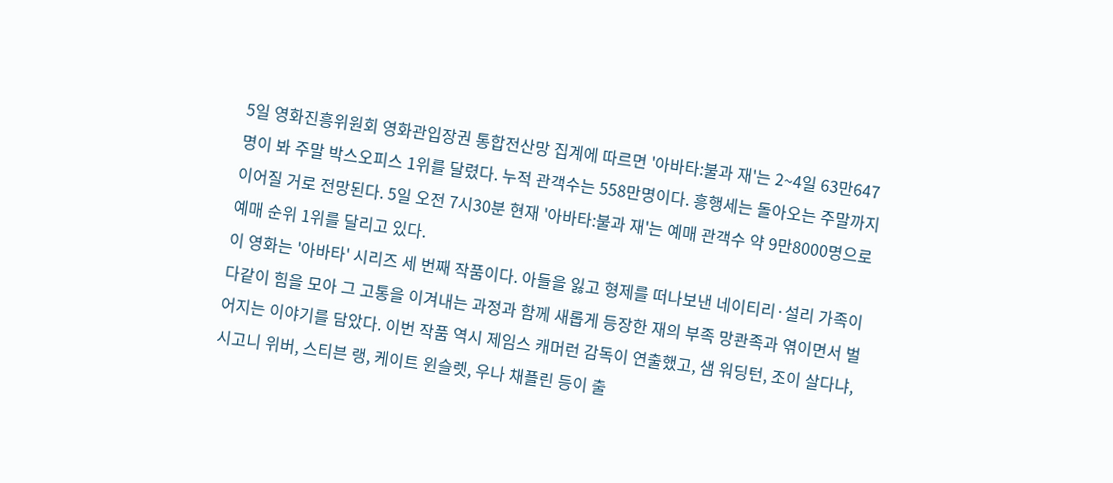5일 영화진흥위원회 영화관입장권 통합전산망 집계에 따르면 '아바타:불과 재'는 2~4일 63만647명이 봐 주말 박스오피스 1위를 달렸다. 누적 관객수는 558만명이다. 흥행세는 돌아오는 주말까지 이어질 거로 전망된다. 5일 오전 7시30분 현재 '아바타:불과 재'는 예매 관객수 약 9만8000명으로 예매 순위 1위를 달리고 있다.
이 영화는 '아바타' 시리즈 세 번째 작품이다. 아들을 잃고 형제를 떠나보낸 네이티리·설리 가족이 다같이 힘을 모아 그 고통을 이겨내는 과정과 함께 새롭게 등장한 재의 부족 망콴족과 엮이면서 벌어지는 이야기를 담았다. 이번 작품 역시 제임스 캐머런 감독이 연출했고, 샘 워딩턴, 조이 살다냐, 시고니 위버, 스티븐 랭, 케이트 윈슬렛, 우나 채플린 등이 출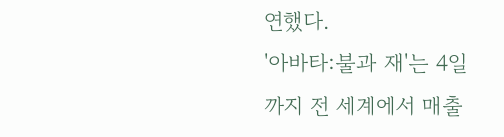연했다.
'아바타:불과 재'는 4일까지 전 세계에서 매출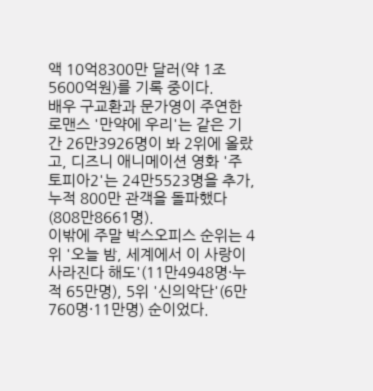액 10억8300만 달러(약 1조5600억원)를 기록 중이다.
배우 구교환과 문가영이 주연한 로맨스 '만약에 우리'는 같은 기간 26만3926명이 봐 2위에 올랐고, 디즈니 애니메이션 영화 '주토피아2'는 24만5523명을 추가, 누적 800만 관객을 돌파했다(808만8661명).
이밖에 주말 박스오피스 순위는 4위 '오늘 밤, 세계에서 이 사랑이 사라진다 해도'(11만4948명·누적 65만명), 5위 '신의악단'(6만760명·11만명) 순이었다.